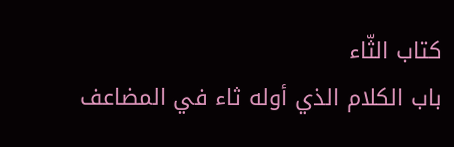كتاب الثّاء
باب الكلام الذي أوله ثاء في المضاعف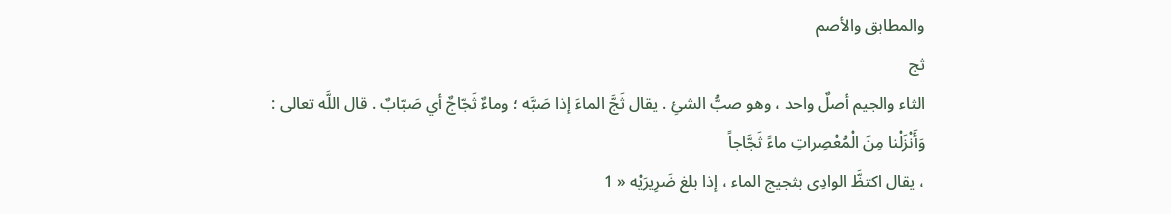والمطابق والأصم
ثج
الثاء والجيم أصلٌ واحد ، وهو صبُّ الشئِ . يقال ثَجَّ الماءَ إذا صَبَّه ؛ وماءٌ ثَجّاجٌ أي صَبّابٌ . قال اللَّه تعالى :
وَأَنْزَلْنا مِنَ الْمُعْصِراتِ ماءً ثَجَّاجاً
، يقال اكتظَّ الوادِى بثجيج الماء ، إذا بلغ ضَرِيرَيْه « 1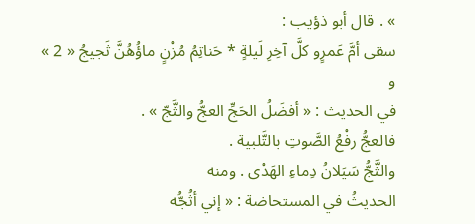» . قال أبو ذؤيب :
سقى أمَّ عَمرٍو كلَّ آخِرِ لَيلةٍ * حَناتِمُ مُزْنٍ ماؤُهُنَّ ثَجيجُ « 2 »
و
في الحديث : « أفضَلُ الحَجِّ العجُّ والثَّجّ » .
فالعجُّ رفْعُ الصَّوتِ بالتَّلبية .
والثَّجُّ سَيَلانُ دِماءِ الهَدْى . ومنه
الحديثُ في المستحاضة : « إني أثُجُّه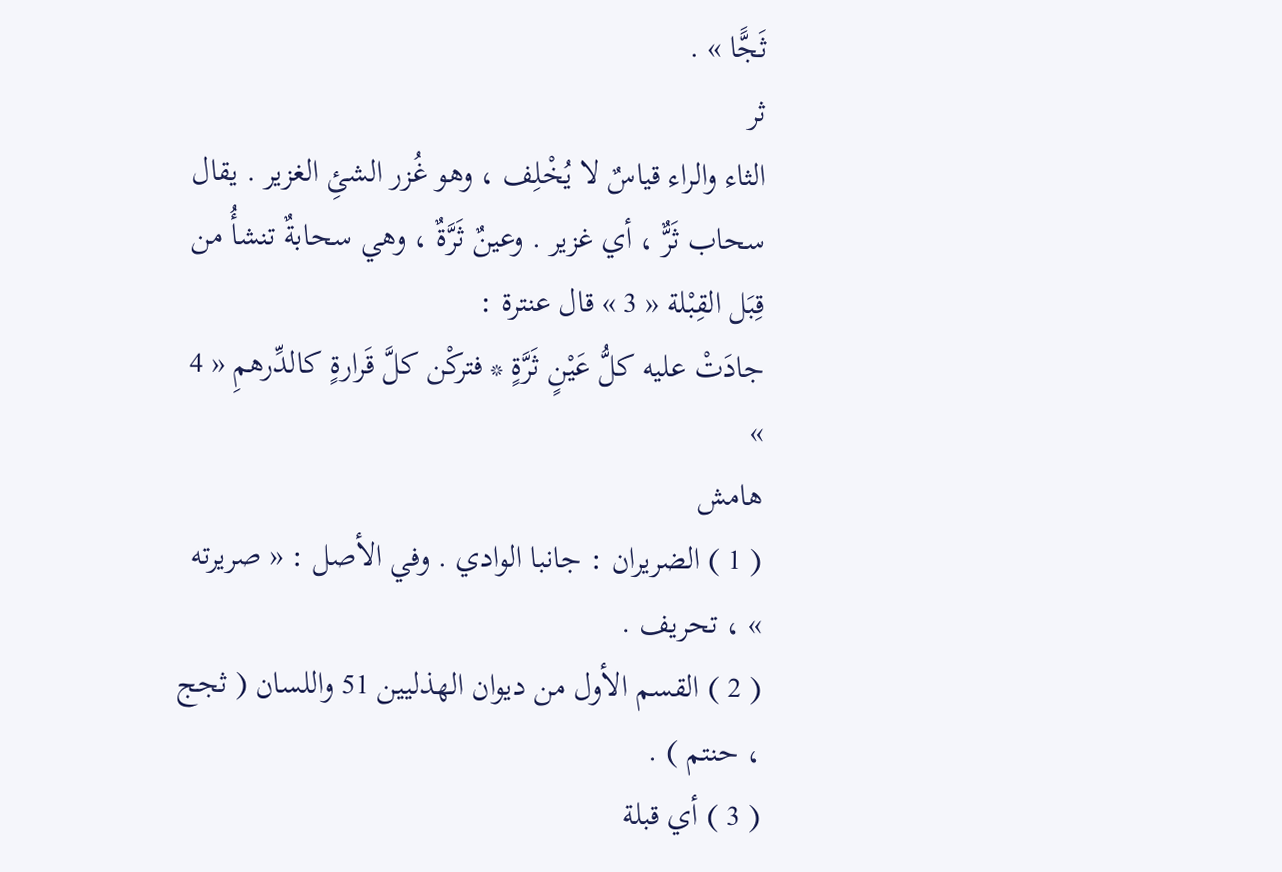ثَجًّا » .
ثر
الثاء والراء قياسٌ لا يُخْلِف ، وهو غُزر الشئِ الغزير . يقال سحاب ثَرٌّ ، أي غزير . وعينٌ ثَرَّةٌ ، وهي سحابةٌ تنشأُ من قِبَل القِبْلة « 3 » قال عنترة :
جادَتْ عليه كلُّ عَيْنٍ ثَرَّةٍ * فتركْن كلَّ قَرارةٍ كالدِّرهمِ « 4 »
هامش
( 1 ) الضريران : جانبا الوادي . وفي الأصل : « صريرته » ، تحريف .
( 2 ) القسم الأول من ديوان الهذليين 51 واللسان ( ثجج ، حنتم ) .
( 3 ) أي قبلة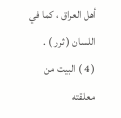أهل العراق ، كما في اللسان ( ثرر ) .
( 4 ) البيت من معلقته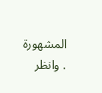المشهورة . وانظر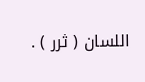اللسان ( ثرر ) .